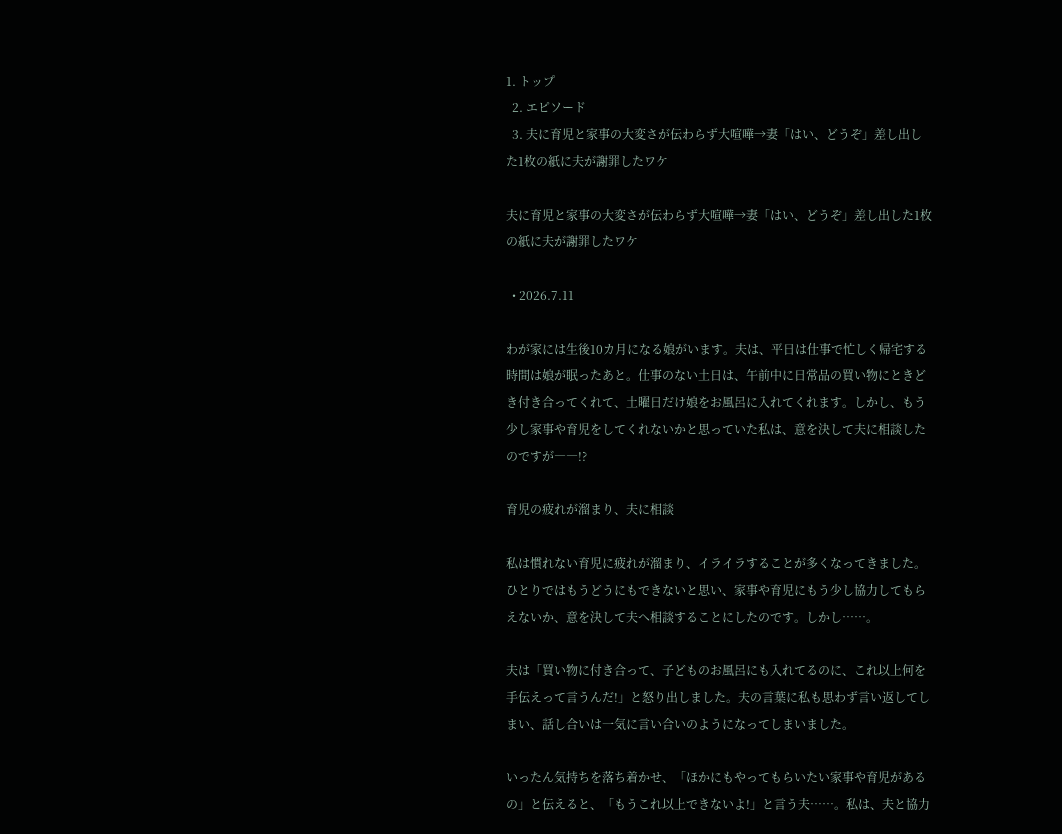1. トップ
  2. エピソード
  3. 夫に育児と家事の大変さが伝わらず大喧嘩→妻「はい、どうぞ」差し出した1枚の紙に夫が謝罪したワケ

夫に育児と家事の大変さが伝わらず大喧嘩→妻「はい、どうぞ」差し出した1枚の紙に夫が謝罪したワケ

  • 2026.7.11

わが家には生後10カ月になる娘がいます。夫は、平日は仕事で忙しく帰宅する時間は娘が眠ったあと。仕事のない土日は、午前中に日常品の買い物にときどき付き合ってくれて、土曜日だけ娘をお風呂に入れてくれます。しかし、もう少し家事や育児をしてくれないかと思っていた私は、意を決して夫に相談したのですが――!?

育児の疲れが溜まり、夫に相談

私は慣れない育児に疲れが溜まり、イライラすることが多くなってきました。ひとりではもうどうにもできないと思い、家事や育児にもう少し協力してもらえないか、意を決して夫へ相談することにしたのです。しかし……。

夫は「買い物に付き合って、子どものお風呂にも入れてるのに、これ以上何を手伝えって言うんだ!」と怒り出しました。夫の言葉に私も思わず言い返してしまい、話し合いは一気に言い合いのようになってしまいました。

いったん気持ちを落ち着かせ、「ほかにもやってもらいたい家事や育児があるの」と伝えると、「もうこれ以上できないよ!」と言う夫……。私は、夫と協力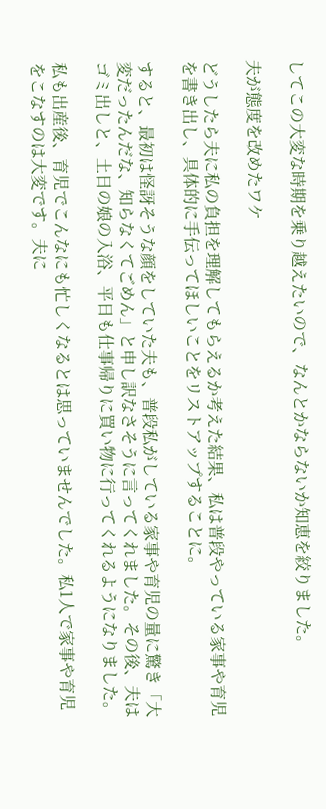してこの大変な時期を乗り越えたいので、なんとかならないか知恵を絞りました。

夫が態度を改めたワケ

どうしたら夫に私の負担を理解してもらえるか考えた結果、私は普段やっている家事や育児を書き出し、具体的に手伝ってほしいことをリストアップすることに。

すると、最初は怪訝そうな顔をしていた夫も、普段私がしている家事や育児の量に驚き「大変だったんだな、知らなくてごめん」と申し訳なさそうに言ってくれました。その後、夫はゴミ出しと、土日の娘の入浴、平日も仕事帰りに買い物に行ってくれるようになりました。

私も出産後、育児でこんなにも忙しくなるとは思っていませんでした。私1人で家事や育児をこなすのは大変です。夫に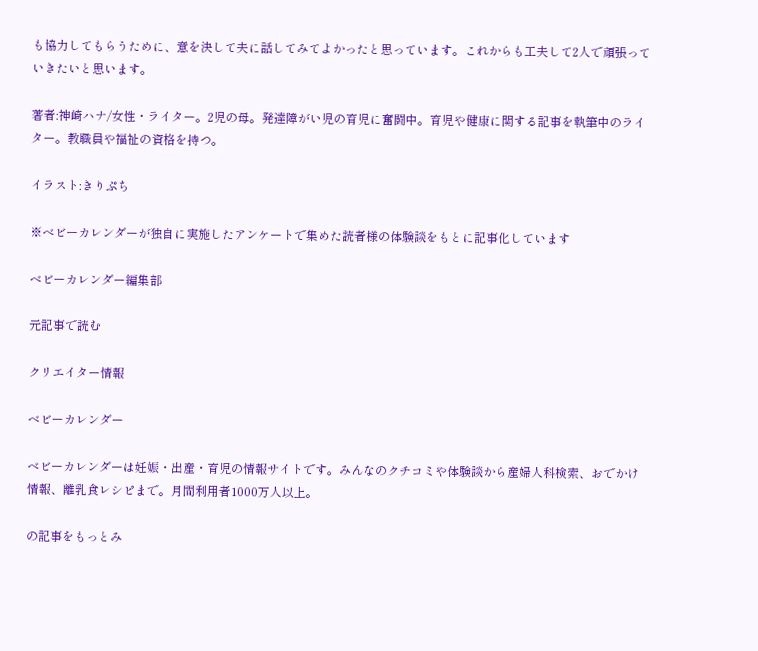も協力してもらうために、意を決して夫に話してみてよかったと思っています。これからも工夫して2人で頑張っていきたいと思います。

著者:神崎ハナ/女性・ライター。2児の母。発達障がい児の育児に奮闘中。育児や健康に関する記事を執筆中のライター。教職員や福祉の資格を持つ。

イラスト:きりぷち

※ベビーカレンダーが独自に実施したアンケートで集めた読者様の体験談をもとに記事化しています

ベビーカレンダー編集部

元記事で読む

クリエイター情報

ベビーカレンダー

ベビーカレンダーは妊娠・出産・育児の情報サイトです。みんなのクチコミや体験談から産婦人科検索、おでかけ情報、離乳食レシピまで。月間利用者1000万人以上。

の記事をもっとみ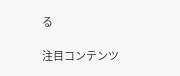る

注目コンテンツ